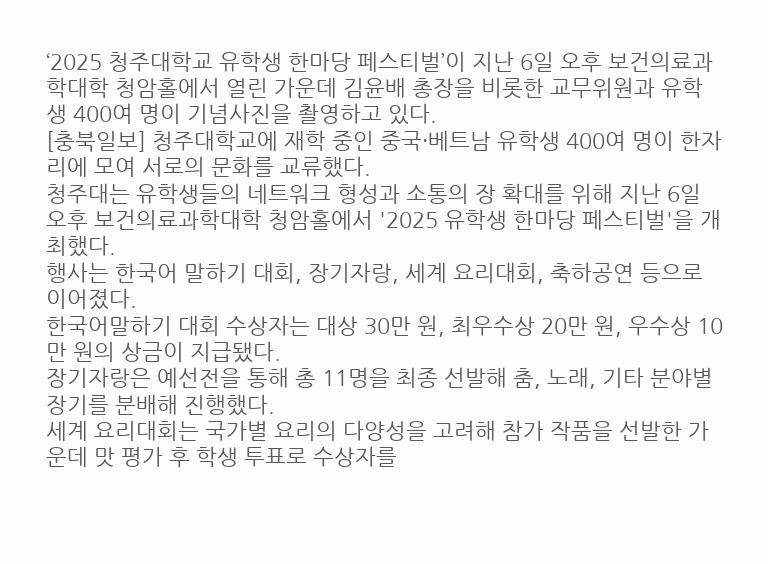‘2025 청주대학교 유학생 한마당 페스티벌’이 지난 6일 오후 보건의료과학대학 청암홀에서 열린 가운데 김윤배 총장을 비롯한 교무위원과 유학생 400여 명이 기념사진을 촬영하고 있다.
[충북일보] 청주대학교에 재학 중인 중국·베트남 유학생 400여 명이 한자리에 모여 서로의 문화를 교류했다.
청주대는 유학생들의 네트워크 형성과 소통의 장 확대를 위해 지난 6일 오후 보건의료과학대학 청암홀에서 '2025 유학생 한마당 페스티벌'을 개최했다.
행사는 한국어 말하기 대회, 장기자랑, 세계 요리대회, 축하공연 등으로 이어졌다.
한국어말하기 대회 수상자는 대상 30만 원, 최우수상 20만 원, 우수상 10만 원의 상금이 지급됐다.
장기자랑은 예선전을 통해 총 11명을 최종 선발해 춤, 노래, 기타 분야별 장기를 분배해 진행했다.
세계 요리대회는 국가별 요리의 다양성을 고려해 참가 작품을 선발한 가운데 맛 평가 후 학생 투표로 수상자를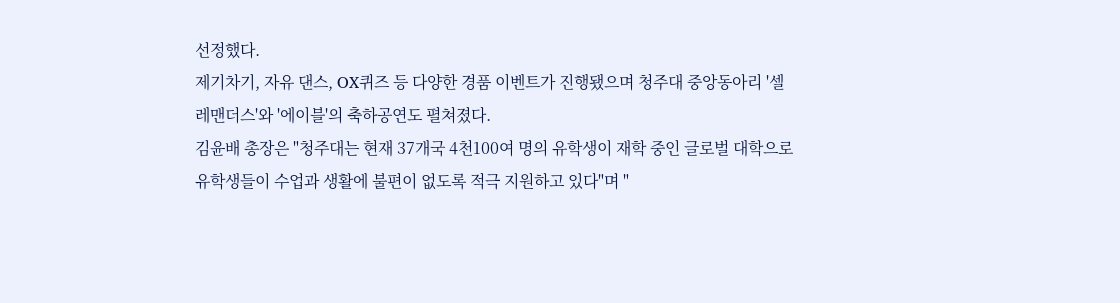선정했다.
제기차기, 자유 댄스, OX퀴즈 등 다양한 경품 이벤트가 진행됐으며 청주대 중앙동아리 '셀레맨더스'와 '에이블'의 축하공연도 펼쳐졌다.
김윤배 총장은 "청주대는 현재 37개국 4천100여 명의 유학생이 재학 중인 글로벌 대학으로 유학생들이 수업과 생활에 불편이 없도록 적극 지원하고 있다"며 "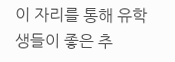이 자리를 통해 유학생들이 좋은 추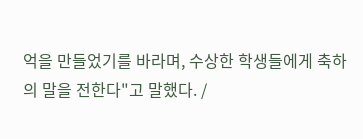억을 만들었기를 바라며, 수상한 학생들에게 축하의 말을 전한다"고 말했다. /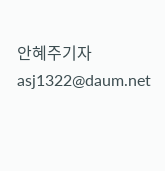안혜주기자 asj1322@daum.net